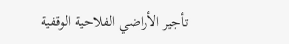تأجير الأراضي الفلاحية الوقفية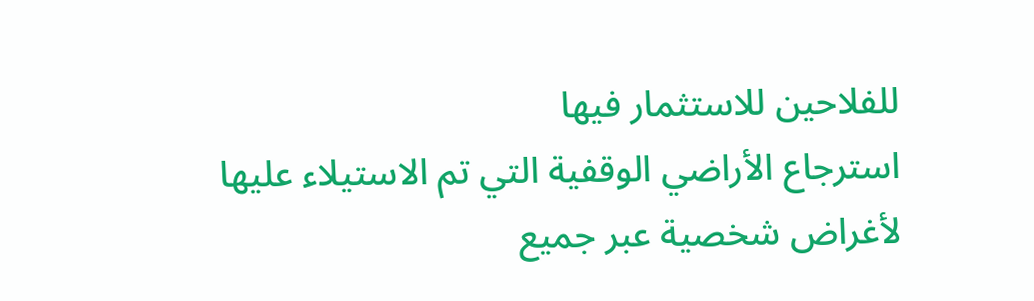للفلاحين للاستثمار فيها
استرجاع الأراضي الوقفية التي تم الاستيلاء عليها لأغراض شخصية عبر جميع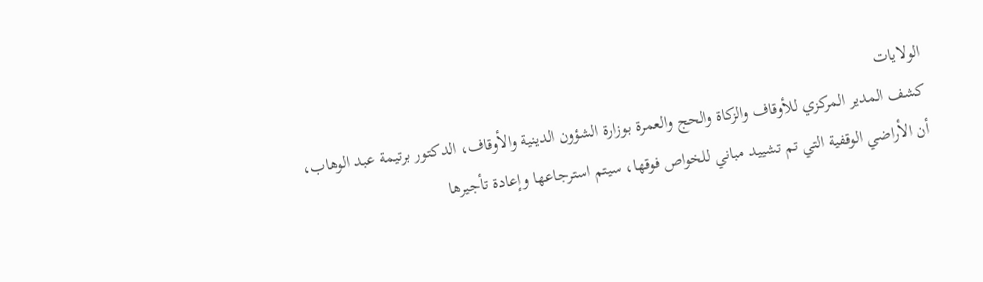الولايات
كشف المدير المركزي للأوقاف والزكاة والحج والعمرة بوزارة الشؤون الدينية والأوقاف، الدكتور برتيمة عبد الوهاب، أن الأراضي الوقفية التي تم تشييد مباني للخواص فوقها، سيتم استرجاعها وإعادة تأجيرها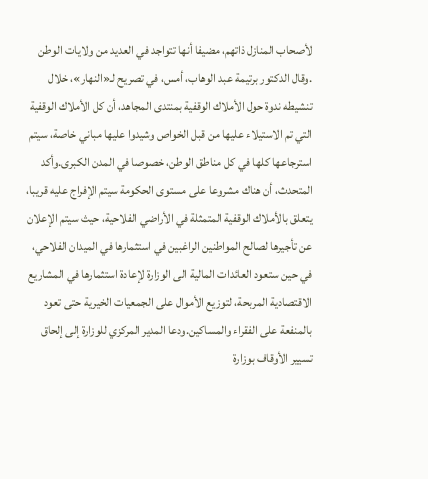لأصحاب المنازل ذاتهم، مضيفا أنها تتواجد في العديد من ولايات الوطن .وقال الدكتور برتيمة عبد الوهاب، أمس، في تصريح لـ«النهار»، خلال تنشيطه ندوة حول الأملاك الوقفية بمنتدى المجاهد، أن كل الأملاك الوقفية التي تم الاستيلاء عليها من قبل الخواص وشيدوا عليها مباني خاصة، سيتم استرجاعها كلها في كل مناطق الوطن، خصوصا في المدن الكبرى.وأكد المتحدث، أن هناك مشروعا على مستوى الحكومة سيتم الإفراج عليه قريبا، يتعلق بالأملاك الوقفية المتمثلة في الأراضي الفلاحية، حيث سيتم الإعلان عن تأجيرها لصالح المواطنين الراغبين في استثمارها في الميدان الفلاحي، في حين ستعود العائدات المالية الى الوزارة لإعادة استثمارها في المشاريع الاقتصادية المربحة، لتوزيع الأموال على الجمعيات الخيرية حتى تعود بالمنفعة على الفقراء والمساكين.ودعا المدير المركزي للوزارة إلى إلحاق تسيير الأوقاف بوزارة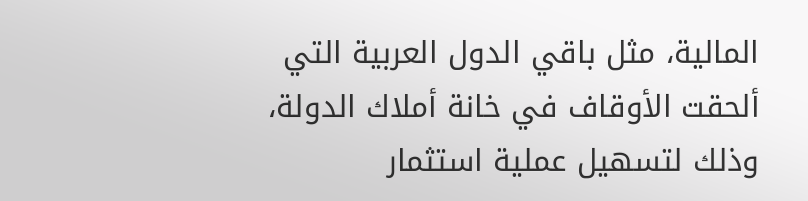المالية، مثل باقي الدول العربية التي ألحقت الأوقاف في خانة أملاك الدولة، وذلك لتسهيل عملية استثمار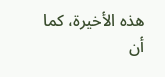هذه الأخيرة، كما أن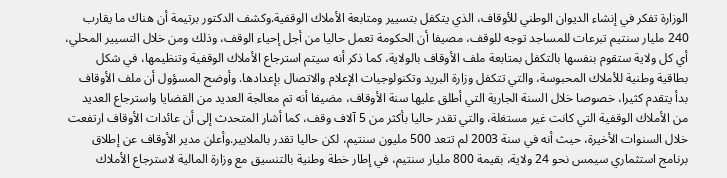الوزارة تفكر في إنشاء الديوان الوطني للأوقاف، الذي يتكفل بتسيير ومتابعة الأملاك الوقفية.وكشف الدكتور برتيمة أن هناك ما يقارب 240 مليار سنتيم تبرعات للمساجد توجه للوقف، مصيفا أن الحكومة تعمل حاليا من أجل إحياء الوقف، وذلك ومن خلال التسيير المحلي، أي كل ولاية ستقوم بنفسها بالتكفل بمتابعة ملف الأوقاف بالولاية، كما ذكر أنه سيتم استرجاع الأملاك الوقفية وتنظيمها، في شكل بطاقية وطنية للأملاك المحبوسة، والتي تتكفل وزارة البريد وتكنولوجيات الإعلام والاتصال بإعدادها. وأوضح المسؤول أن ملف الأوقاف بدأ يتقدم كثيرا، خصوصا خلال السنة الجارية التي أطلق عليها سنة الأوقاف، مضيفا أنه تم معالجة العديد من القضايا واسترجاع العديد من الأملاك الوقفية التي كانت غير مستغلة، والتي تقدر حاليا بأكثر من 5 آلاف وقف، كما أشار المتحدث إلى أن عائدات الأوقاف ارتفعت خلال السنوات الأخيرة، حيث أنه في سنة 2003 لم تتعد 500 مليون سنتيم، لكن حاليا تقدر بالملايير.وأعلن مدير الأوقاف عن إطلاق برنامج استثماري سيمس نحو 24 ولاية، بقيمة 800 مليار سنتيم، في إطار خطة وطنية بالتنسيق مع وزارة المالية لاسترجاع الأملاك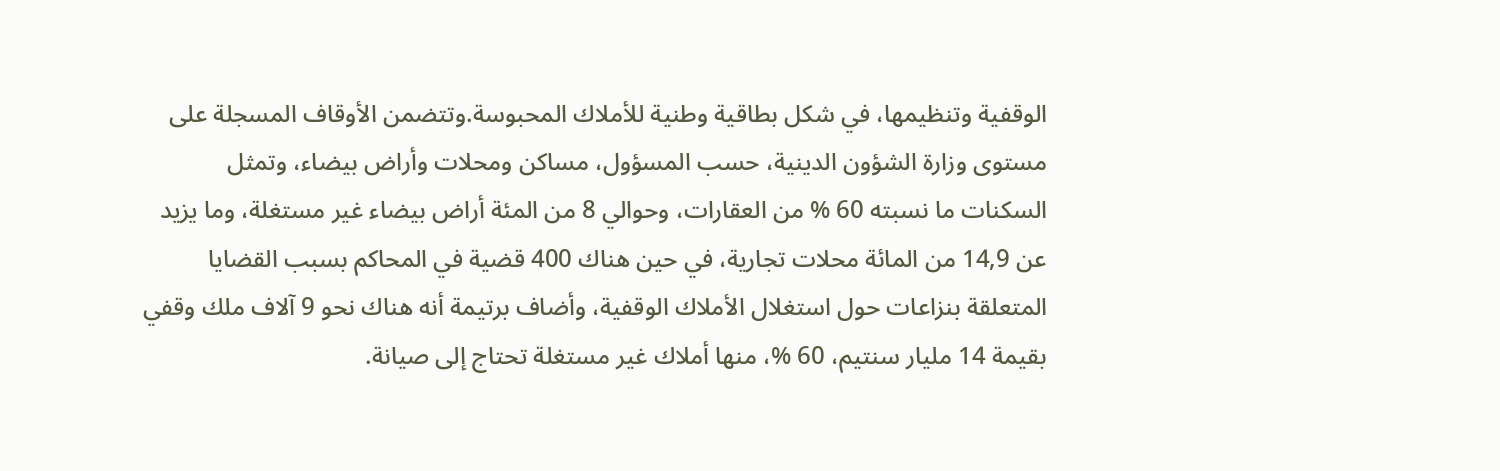الوقفية وتنظيمها، في شكل بطاقية وطنية للأملاك المحبوسة.وتتضمن الأوقاف المسجلة على مستوى وزارة الشؤون الدينية، حسب المسؤول، مساكن ومحلات وأراض بيضاء، وتمثل السكنات ما نسبته 60 % من العقارات، وحوالي 8 من المئة أراض بيضاء غير مستغلة، وما يزيد عن 14,9 من المائة محلات تجارية، في حين هناك 400 قضية في المحاكم بسبب القضايا المتعلقة بنزاعات حول استغلال الأملاك الوقفية، وأضاف برتيمة أنه هناك نحو 9 آلاف ملك وقفي بقيمة 14 مليار سنتيم، 60 %، منها أملاك غير مستغلة تحتاج إلى صيانة.